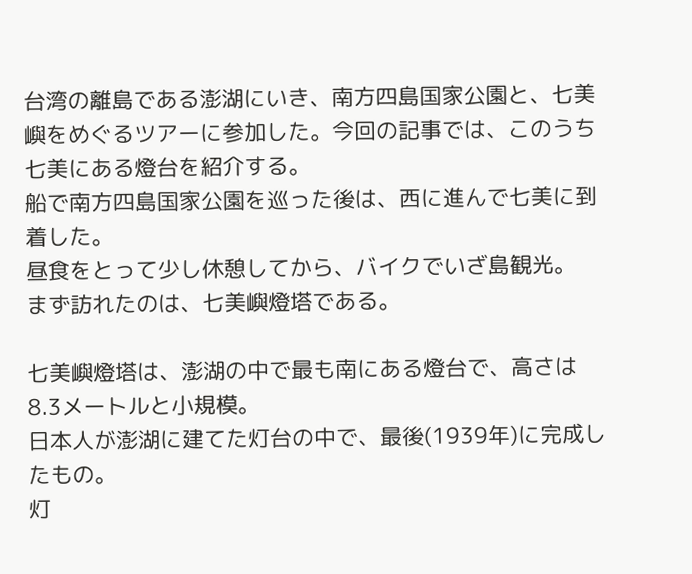台湾の離島である澎湖にいき、南方四島国家公園と、七美嶼をめぐるツアーに参加した。今回の記事では、このうち七美にある燈台を紹介する。
船で南方四島国家公園を巡った後は、西に進んで七美に到着した。
昼食をとって少し休憩してから、バイクでいざ島観光。
まず訪れたのは、七美嶼燈塔である。

七美嶼燈塔は、澎湖の中で最も南にある燈台で、高さは8.3メートルと小規模。
日本人が澎湖に建てた灯台の中で、最後(1939年)に完成したもの。
灯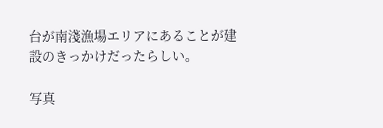台が南淺漁場エリアにあることが建設のきっかけだったらしい。

写真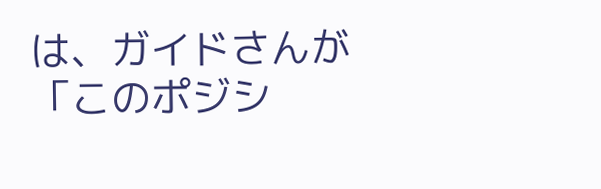は、ガイドさんが「このポジシ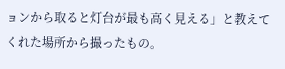ョンから取ると灯台が最も高く見える」と教えてくれた場所から撮ったもの。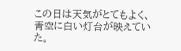この日は天気がとてもよく、青空に白い灯台が映えていた。